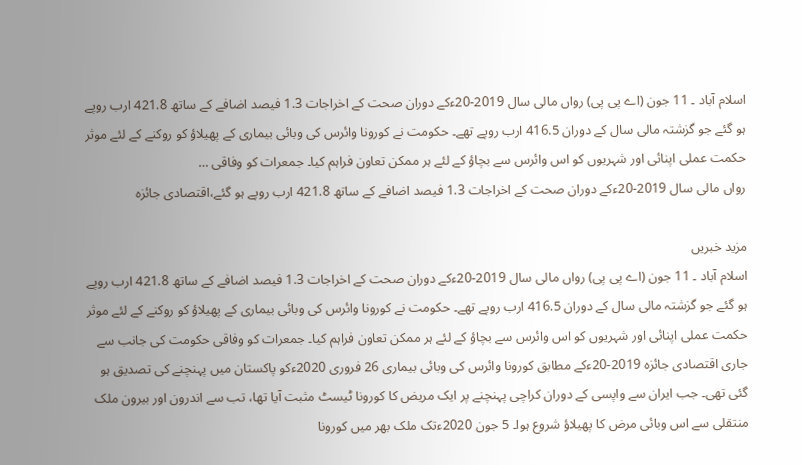اسلام آباد ۔ 11 جون (اے پی پی) رواں مالی سال 2019-20ءکے دوران صحت کے اخراجات 1.3 فیصد اضافے کے ساتھ 421.8 ارب روپے ہو گئے جو گزشتہ مالی سال کے دوران 416.5 ارب روپے تھے۔ حکومت نے کورونا وائرس کی وبائی بیماری کے پھیلاؤ کو روکنے کے لئے موثر حکمت عملی اپنائی اور شہریوں کو اس وائرس سے بچاؤ کے لئے ہر ممکن تعاون فراہم کیا۔ جمعرات کو وفاقی …
رواں مالی سال 2019-20ءکے دوران صحت کے اخراجات 1.3 فیصد اضافے کے ساتھ 421.8 ارب روپے ہو گئے،اقتصادی جائزہ

مزید خبریں
اسلام آباد ۔ 11 جون (اے پی پی) رواں مالی سال 2019-20ءکے دوران صحت کے اخراجات 1.3 فیصد اضافے کے ساتھ 421.8 ارب روپے ہو گئے جو گزشتہ مالی سال کے دوران 416.5 ارب روپے تھے۔ حکومت نے کورونا وائرس کی وبائی بیماری کے پھیلاؤ کو روکنے کے لئے موثر حکمت عملی اپنائی اور شہریوں کو اس وائرس سے بچاؤ کے لئے ہر ممکن تعاون فراہم کیا۔ جمعرات کو وفاقی حکومت کی جانب سے جاری اقتصادی جائزہ 2019-20ءکے مطابق کورونا وائرس کی وبائی بیماری 26 فروری 2020ءکو پاکستان میں پہنچنے کی تصدیق ہو گئی تھی۔ جب ایران سے واپسی کے دوران کراچی پہنچنے پر ایک مریض کا کورونا ٹیسٹ مثبت آیا تھا، تب سے اندرون اور بیرون ملک منتقلی سے اس وبائی مرض کا پھیلاؤ شروع ہوا۔ 5 جون 2020ءتک ملک بھر میں کورونا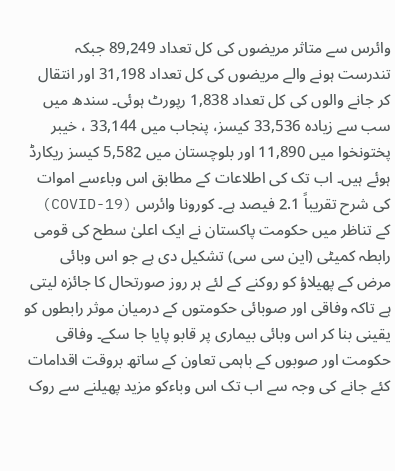وائرس سے متاثر مریضوں کی کل تعداد 89,249 جبکہ تندرست ہونے والے مریضوں کی کل تعداد 31,198 اور انتقال کر جانے والوں کی کل تعداد 1,838 رپورٹ ہوئی۔ سندھ میں سب سے زیادہ 33,536 کیسز، پنجاب میں 33,144 ، خیبر پختونخوا میں 11,890 اور بلوچستان میں 5,582 کیسز ریکارڈ ہوئے ہیں۔ اب تک کی اطلاعات کے مطابق اس وباءسے اموات کی شرح تقریباً 2.1 فیصد ہے۔ کورونا وائرس (COVID-19) کے تناظر میں حکومت پاکستان نے ایک اعلیٰ سطح کی قومی رابطہ کمیٹی (این سی سی) تشکیل دی ہے جو اس وبائی مرض کے پھیلاؤ کو روکنے کے لئے ہر روز صورتحال کا جائزہ لیتی ہے تاکہ وفاقی اور صوبائی حکومتوں کے درمیان موثر رابطوں کو یقینی بنا کر اس وبائی بیماری پر قابو پایا جا سکے۔ وفاقی حکومت اور صوبوں کے باہمی تعاون کے ساتھ بروقت اقدامات کئے جانے کی وجہ سے اب تک اس وباءکو مزید پھیلنے سے روک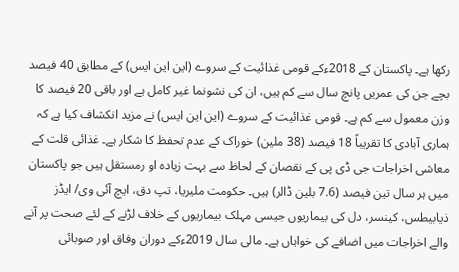رکھا ہے۔ پاکستان کے 2018ءکے قومی غذائیت کے سروے (این این ایس) کے مطابق 40 فیصد بچے جن کی عمریں پانچ سال سے کم ہیں، ان کی نشونما غیر کامل ہے اور باقی 20 فیصد کا وزن معمول سے کم ہے۔ قومی غذائیت کے سروے (این این ایس) نے مزید انکشاف کیا ہے کہ ہماری آبادی کا تقریباً 18 فیصد (38 ملین) خوراک کے عدم تحفظ کا شکار ہے۔ غذائی قلت کے معاشی اخراجات جی ڈی پی کے نقصان کے لحاظ سے بہت زیادہ او رمستقل ہیں جو پاکستان میں ہر سال تین فیصد (7.6 بلین ڈالر) ہیں۔ حکومت ملیریا، تپ دق، ایچ آئی وی/ ایڈز ذیابیطس، کینسر، دل کی بیماریوں جیسی مہلک بیماریوں کے خلاف لڑنے کے لئے صحت پر آنے والے اخراجات میں اضافے کی خواہاں ہے۔ مالی سال 2019ءکے دوران وفاق اور صوبائی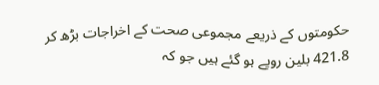حکومتوں کے ذریعے مجموعی صحت کے اخراجات بڑھ کر 421.8 بلین روپے ہو گئے ہیں جو کہ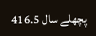پچھلے سال 416.5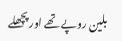بلین روپے تھے اور پچھلے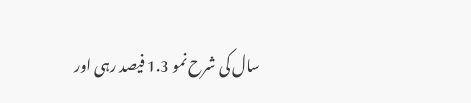سال کی شرح نمو 1.3 فیصد رہی اور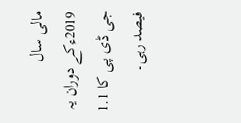مالی سال 2019ءکے دوران یہ جی ڈی پی کا 1.1 فیصد رہی۔